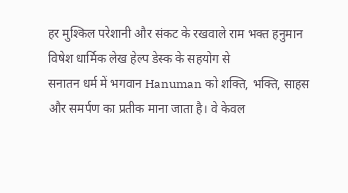हर मुश्किल परेशानी और संकट के रखवाले राम भक्त हनुमान विषेश धार्मिक लेख हेल्प डेस्क के सहयोग से
सनातन धर्म में भगवान Hanuman को शक्ति, भक्ति, साहस और समर्पण का प्रतीक माना जाता है। वे केवल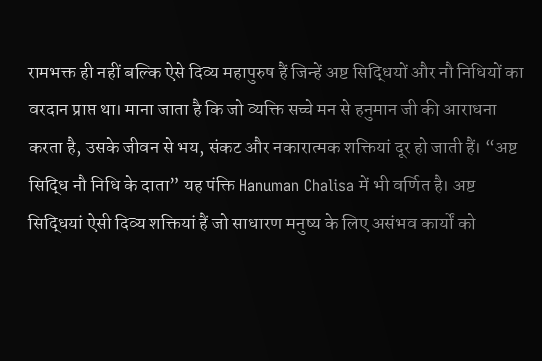रामभक्त ही नहीं बल्कि ऐसे दिव्य महापुरुष हैं जिन्हें अष्ट सिद्धियों और नौ निधियों का वरदान प्राप्त था। माना जाता है कि जो व्यक्ति सच्चे मन से हनुमान जी की आराधना करता है, उसके जीवन से भय, संकट और नकारात्मक शक्तियां दूर हो जाती हैं। “अष्ट सिद्धि नौ निधि के दाता” यह पंक्ति Hanuman Chalisa में भी वर्णित है। अष्ट सिद्धियां ऐसी दिव्य शक्तियां हैं जो साधारण मनुष्य के लिए असंभव कार्यों को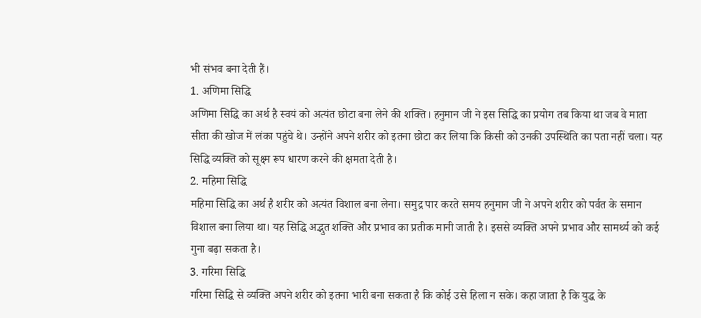भी संभव बना देती हैं।
1. अणिमा सिद्धि
अणिमा सिद्धि का अर्थ है स्वयं को अत्यंत छोटा बना लेने की शक्ति। हनुमान जी ने इस सिद्धि का प्रयोग तब किया था जब वे माता सीता की खोज में लंका पहुंचे थे। उन्होंने अपने शरीर को इतना छोटा कर लिया कि किसी को उनकी उपस्थिति का पता नहीं चला। यह सिद्धि व्यक्ति को सूक्ष्म रूप धारण करने की क्षमता देती है।
2. महिमा सिद्धि
महिमा सिद्धि का अर्थ है शरीर को अत्यंत विशाल बना लेना। समुद्र पार करते समय हनुमान जी ने अपने शरीर को पर्वत के समान विशाल बना लिया था। यह सिद्धि अद्भुत शक्ति और प्रभाव का प्रतीक मानी जाती है। इससे व्यक्ति अपने प्रभाव और सामर्थ्य को कई गुना बढ़ा सकता है।
3. गरिमा सिद्धि
गरिमा सिद्धि से व्यक्ति अपने शरीर को इतना भारी बना सकता है कि कोई उसे हिला न सके। कहा जाता है कि युद्ध के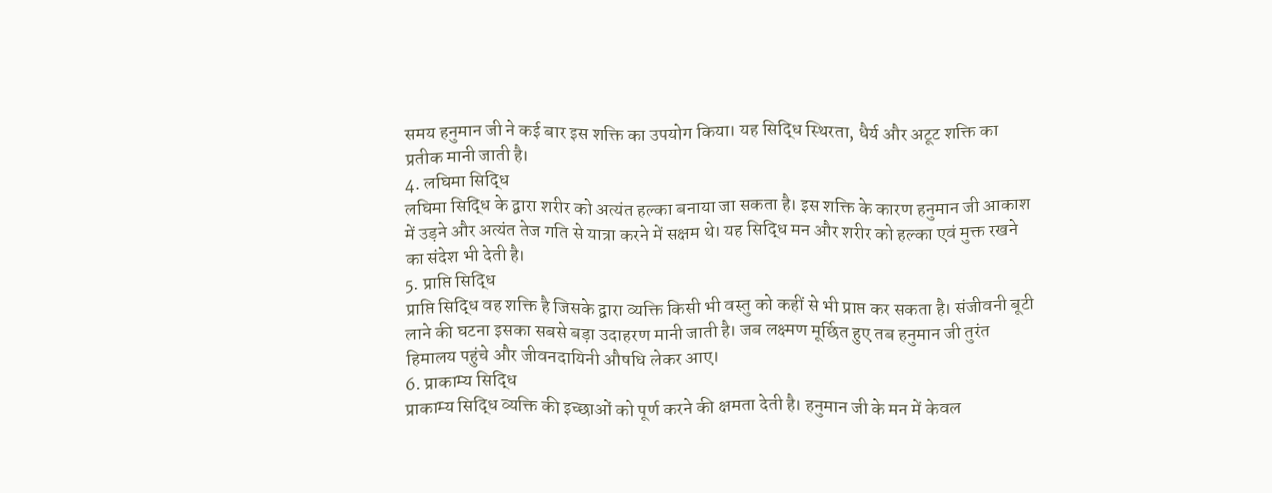समय हनुमान जी ने कई बार इस शक्ति का उपयोग किया। यह सिद्धि स्थिरता, धैर्य और अटूट शक्ति का प्रतीक मानी जाती है।
4. लघिमा सिद्धि
लघिमा सिद्धि के द्वारा शरीर को अत्यंत हल्का बनाया जा सकता है। इस शक्ति के कारण हनुमान जी आकाश में उड़ने और अत्यंत तेज गति से यात्रा करने में सक्षम थे। यह सिद्धि मन और शरीर को हल्का एवं मुक्त रखने का संदेश भी देती है।
5. प्राप्ति सिद्धि
प्राप्ति सिद्धि वह शक्ति है जिसके द्वारा व्यक्ति किसी भी वस्तु को कहीं से भी प्राप्त कर सकता है। संजीवनी बूटी लाने की घटना इसका सबसे बड़ा उदाहरण मानी जाती है। जब लक्ष्मण मूर्छित हुए तब हनुमान जी तुरंत हिमालय पहुंचे और जीवनदायिनी औषधि लेकर आए।
6. प्राकाम्य सिद्धि
प्राकाम्य सिद्धि व्यक्ति की इच्छाओं को पूर्ण करने की क्षमता देती है। हनुमान जी के मन में केवल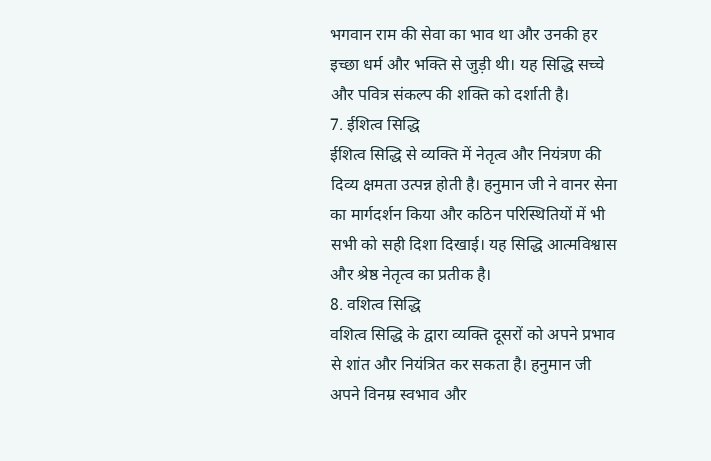भगवान राम की सेवा का भाव था और उनकी हर इच्छा धर्म और भक्ति से जुड़ी थी। यह सिद्धि सच्चे और पवित्र संकल्प की शक्ति को दर्शाती है।
7. ईशित्व सिद्धि
ईशित्व सिद्धि से व्यक्ति में नेतृत्व और नियंत्रण की दिव्य क्षमता उत्पन्न होती है। हनुमान जी ने वानर सेना का मार्गदर्शन किया और कठिन परिस्थितियों में भी सभी को सही दिशा दिखाई। यह सिद्धि आत्मविश्वास और श्रेष्ठ नेतृत्व का प्रतीक है।
8. वशित्व सिद्धि
वशित्व सिद्धि के द्वारा व्यक्ति दूसरों को अपने प्रभाव से शांत और नियंत्रित कर सकता है। हनुमान जी अपने विनम्र स्वभाव और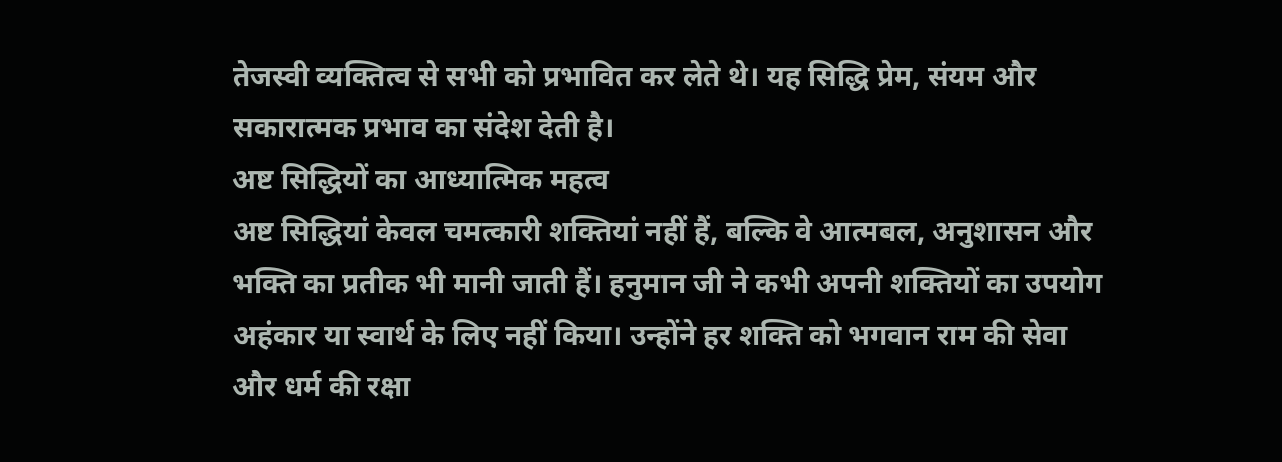तेजस्वी व्यक्तित्व से सभी को प्रभावित कर लेते थे। यह सिद्धि प्रेम, संयम और सकारात्मक प्रभाव का संदेश देती है।
अष्ट सिद्धियों का आध्यात्मिक महत्व
अष्ट सिद्धियां केवल चमत्कारी शक्तियां नहीं हैं, बल्कि वे आत्मबल, अनुशासन और भक्ति का प्रतीक भी मानी जाती हैं। हनुमान जी ने कभी अपनी शक्तियों का उपयोग अहंकार या स्वार्थ के लिए नहीं किया। उन्होंने हर शक्ति को भगवान राम की सेवा और धर्म की रक्षा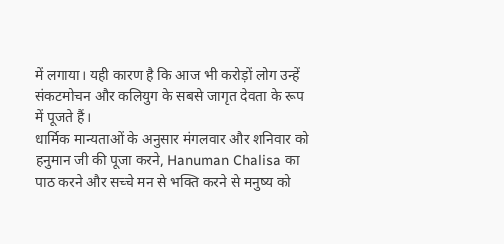में लगाया। यही कारण है कि आज भी करोड़ों लोग उन्हें संकटमोचन और कलियुग के सबसे जागृत देवता के रूप में पूजते हैं।
धार्मिक मान्यताओं के अनुसार मंगलवार और शनिवार को हनुमान जी की पूजा करने, Hanuman Chalisa का पाठ करने और सच्चे मन से भक्ति करने से मनुष्य को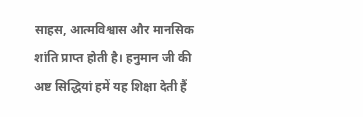साहस, आत्मविश्वास और मानसिक शांति प्राप्त होती है। हनुमान जी की अष्ट सिद्धियां हमें यह शिक्षा देती हैं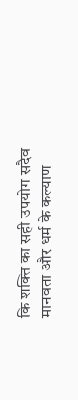कि शक्ति का सही उपयोग सदैव मानवता और धर्म के कल्याण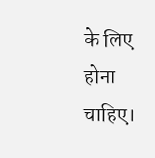के लिए होना चाहिए।